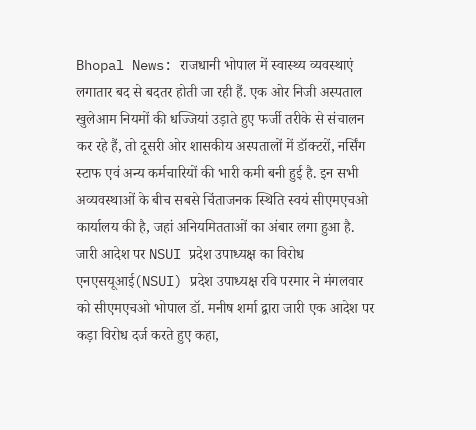Bhopal News: राजधानी भोपाल में स्वास्थ्य व्यवस्थाएं लगातार बद से बदतर होती जा रही हैं. एक ओर निजी अस्पताल खुलेआम नियमों की धज्जियां उड़ाते हुए फर्जी तरीके से संचालन कर रहे हैं, तो दूसरी ओर शासकीय अस्पतालों में डॉक्टरों, नर्सिंग स्टाफ एवं अन्य कर्मचारियों की भारी कमी बनी हुई है. इन सभी अव्यवस्थाओं के बीच सबसे चिंताजनक स्थिति स्वयं सीएमएचओ कार्यालय की है, जहां अनियमितताओं का अंबार लगा हुआ है.
जारी आदेश पर NSUI प्रदेश उपाध्यक्ष का विरोध
एनएसयूआई(NSUI) प्रदेश उपाध्यक्ष रवि परमार ने मंगलवार को सीएमएचओ भोपाल डॉ. मनीष शर्मा द्वारा जारी एक आदेश पर कड़ा विरोध दर्ज करते हुए कहा,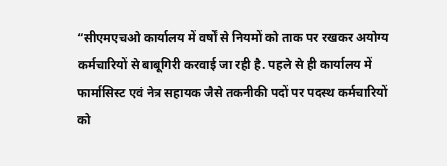“सीएमएचओ कार्यालय में वर्षों से नियमों को ताक पर रखकर अयोग्य कर्मचारियों से बाबूगिरी करवाई जा रही है. पहले से ही कार्यालय में फार्मासिस्ट एवं नेत्र सहायक जैसे तकनीकी पदों पर पदस्थ कर्मचारियों को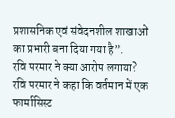प्रशासनिक एवं संवेदनशील शाखाओं का प्रभारी बना दिया गया है”.
रवि परमार ने क्या आरोप लगाया?
रवि परमार ने कहा कि वर्तमान में एक फार्मासिस्ट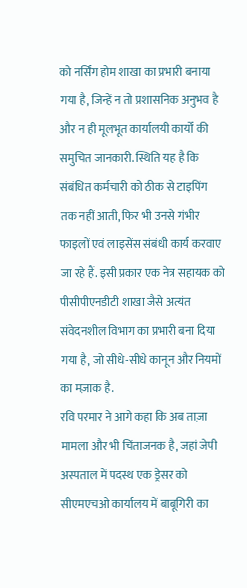को नर्सिंग होम शाखा का प्रभारी बनाया गया है, जिन्हें न तो प्रशासनिक अनुभव है और न ही मूलभूत कार्यालयी कार्यों की समुचित जानकारी. स्थिति यह है कि संबंधित कर्मचारी को ठीक से टाइपिंग तक नहीं आती, फिर भी उनसे गंभीर फाइलों एवं लाइसेंस संबंधी कार्य करवाए जा रहे हैं. इसी प्रकार एक नेत्र सहायक को पीसीपीएनडीटी शाखा जैसे अत्यंत संवेदनशील विभाग का प्रभारी बना दिया गया है, जो सीधे-सीधे कानून और नियमों का मज़ाक है.
रवि परमार ने आगे कहा कि अब ताज़ा मामला और भी चिंताजनक है, जहां जेपी अस्पताल में पदस्थ एक ड्रेसर को सीएमएचओ कार्यालय में बाबूगिरी का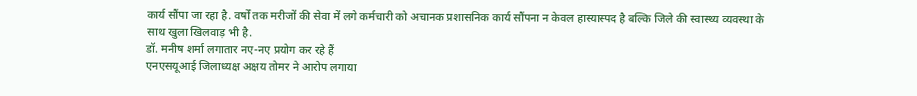कार्य सौंपा जा रहा है. वर्षों तक मरीजों की सेवा में लगे कर्मचारी को अचानक प्रशासनिक कार्य सौंपना न केवल हास्यास्पद है बल्कि जिले की स्वास्थ्य व्यवस्था के साथ खुला खिलवाड़ भी है.
डॉ. मनीष शर्मा लगातार नए-नए प्रयोग कर रहे हैं
एनएसयूआई जिलाध्यक्ष अक्षय तोमर ने आरोप लगाया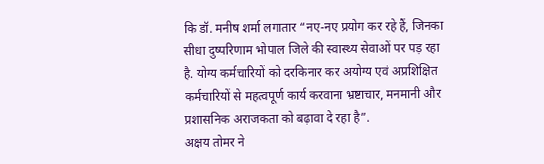कि डॉ. मनीष शर्मा लगातार “नए-नए प्रयोग कर रहे हैं, जिनका सीधा दुष्परिणाम भोपाल जिले की स्वास्थ्य सेवाओं पर पड़ रहा है. योग्य कर्मचारियों को दरकिनार कर अयोग्य एवं अप्रशिक्षित कर्मचारियों से महत्वपूर्ण कार्य करवाना भ्रष्टाचार, मनमानी और प्रशासनिक अराजकता को बढ़ावा दे रहा है”.
अक्षय तोमर ने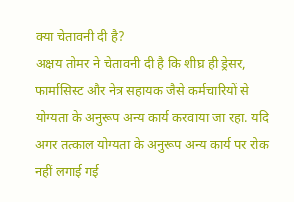क्या चेतावनी दी है?
अक्षय तोमर ने चेतावनी दी है कि शीघ्र ही ड्रेसर, फार्मासिस्ट और नेत्र सहायक जैसे कर्मचारियों से योग्यता के अनुरूप अन्य कार्य करवाया जा रहा. यदि अगर तत्काल योग्यता के अनुरूप अन्य कार्य पर रोक नहीं लगाई गई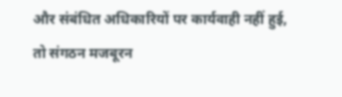और संबंधित अधिकारियों पर कार्यवाही नहीं हुई, तो संगठन मजबूरन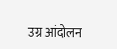उग्र आंदोलन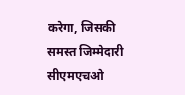करेगा, जिसकी समस्त जिम्मेदारी सीएमएचओ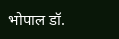भोपाल डॉ.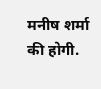मनीष शर्मा की होगी.